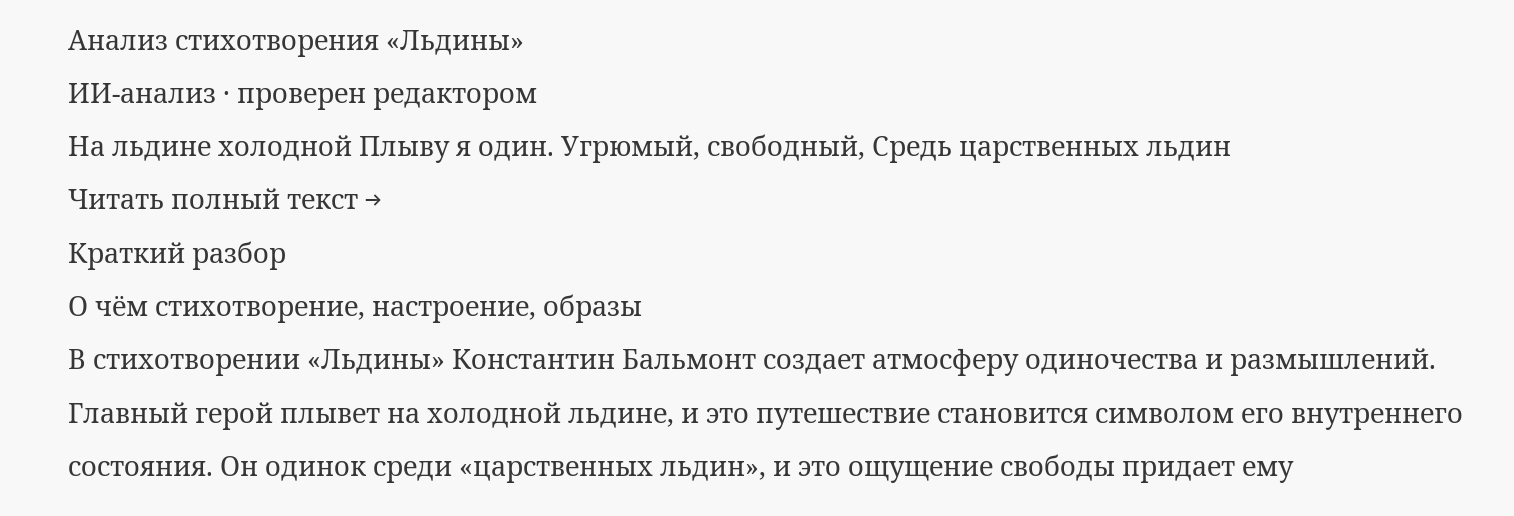Анализ стихотворения «Льдины»
ИИ-анализ · проверен редактором
На льдине холодной Плыву я один. Угрюмый, свободный, Средь царственных льдин
Читать полный текст →
Краткий разбор
О чём стихотворение, настроение, образы
В стихотворении «Льдины» Константин Бальмонт создает атмосферу одиночества и размышлений. Главный герой плывет на холодной льдине, и это путешествие становится символом его внутреннего состояния. Он одинок среди «царственных льдин», и это ощущение свободы придает ему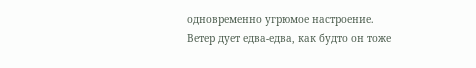одновременно угрюмое настроение. Ветер дует едва-едва, как будто он тоже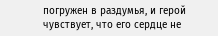погружен в раздумья, и герой чувствует, что его сердце не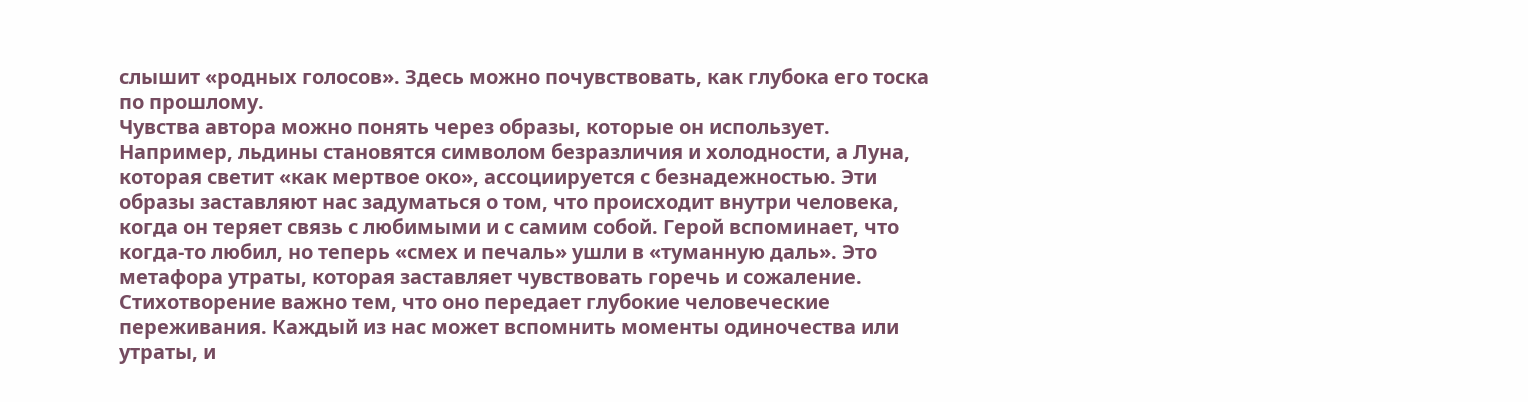слышит «родных голосов». Здесь можно почувствовать, как глубока его тоска по прошлому.
Чувства автора можно понять через образы, которые он использует. Например, льдины становятся символом безразличия и холодности, а Луна, которая светит «как мертвое око», ассоциируется с безнадежностью. Эти образы заставляют нас задуматься о том, что происходит внутри человека, когда он теряет связь с любимыми и с самим собой. Герой вспоминает, что когда-то любил, но теперь «смех и печаль» ушли в «туманную даль». Это метафора утраты, которая заставляет чувствовать горечь и сожаление.
Стихотворение важно тем, что оно передает глубокие человеческие переживания. Каждый из нас может вспомнить моменты одиночества или утраты, и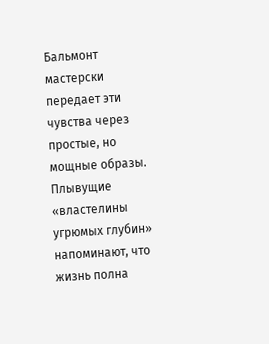Бальмонт мастерски передает эти чувства через простые, но мощные образы. Плывущие «властелины угрюмых глубин» напоминают, что жизнь полна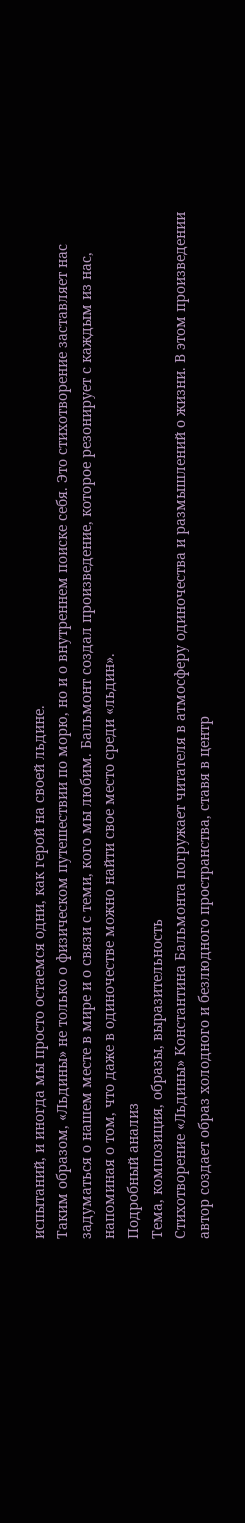испытаний, и иногда мы просто остаемся одни, как герой на своей льдине.
Таким образом, «Льдины» не только о физическом путешествии по морю, но и о внутреннем поиске себя. Это стихотворение заставляет нас задуматься о нашем месте в мире и о связи с теми, кого мы любим. Бальмонт создал произведение, которое резонирует с каждым из нас, напоминая о том, что даже в одиночестве можно найти свое место среди «льдин».
Подробный анализ
Тема, композиция, образы, выразительность
Стихотворение «Льдины» Константина Бальмонта погружает читателя в атмосферу одиночества и размышлений о жизни. В этом произведении автор создает образ холодного и безлюдного пространства, ставя в центр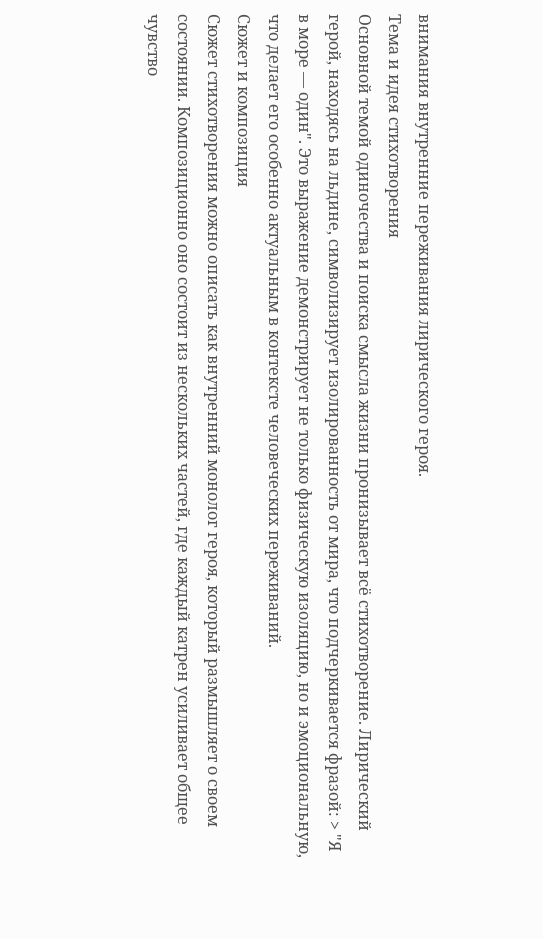внимания внутренние переживания лирического героя.
Тема и идея стихотворения
Основной темой одиночества и поиска смысла жизни пронизывает всё стихотворение. Лирический герой, находясь на льдине, символизирует изолированность от мира, что подчеркивается фразой: > "Я в море — один". Это выражение демонстрирует не только физическую изоляцию, но и эмоциональную, что делает его особенно актуальным в контексте человеческих переживаний.
Сюжет и композиция
Сюжет стихотворения можно описать как внутренний монолог героя, который размышляет о своем состоянии. Композиционно оно состоит из нескольких частей, где каждый катрен усиливает общее чувство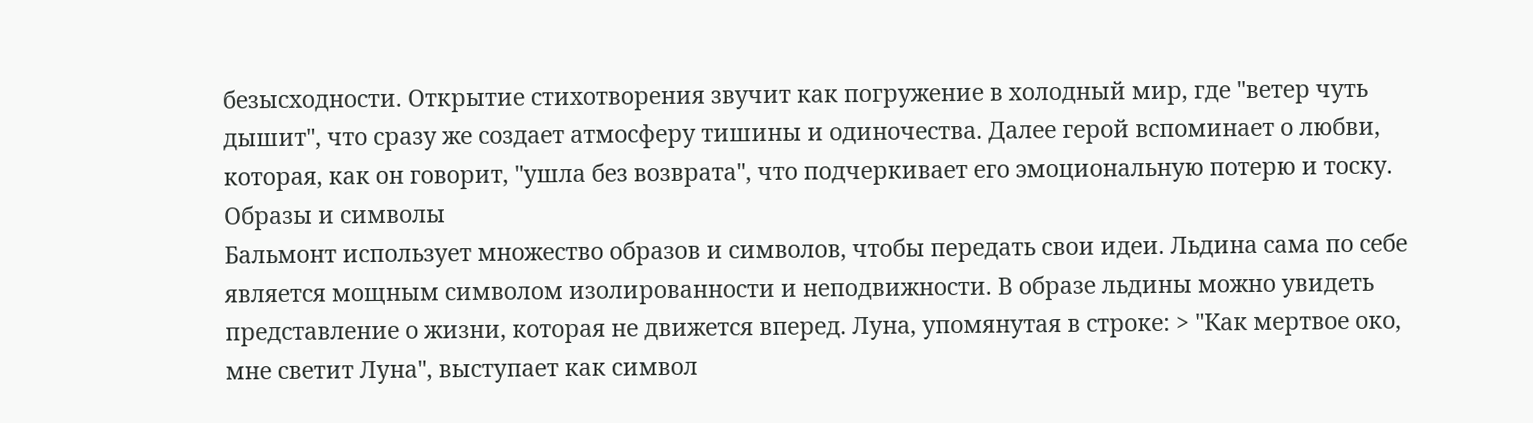безысходности. Открытие стихотворения звучит как погружение в холодный мир, где "ветер чуть дышит", что сразу же создает атмосферу тишины и одиночества. Далее герой вспоминает о любви, которая, как он говорит, "ушла без возврата", что подчеркивает его эмоциональную потерю и тоску.
Образы и символы
Бальмонт использует множество образов и символов, чтобы передать свои идеи. Льдина сама по себе является мощным символом изолированности и неподвижности. В образе льдины можно увидеть представление о жизни, которая не движется вперед. Луна, упомянутая в строке: > "Как мертвое око, мне светит Луна", выступает как символ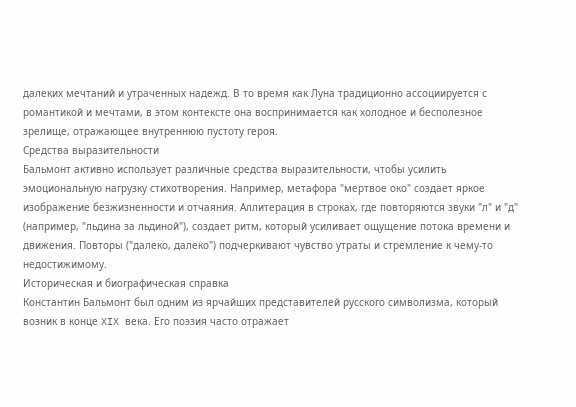далеких мечтаний и утраченных надежд. В то время как Луна традиционно ассоциируется с романтикой и мечтами, в этом контексте она воспринимается как холодное и бесполезное зрелище, отражающее внутреннюю пустоту героя.
Средства выразительности
Бальмонт активно использует различные средства выразительности, чтобы усилить эмоциональную нагрузку стихотворения. Например, метафора "мертвое око" создает яркое изображение безжизненности и отчаяния. Аллитерация в строках, где повторяются звуки "л" и "д" (например, "льдина за льдиной"), создает ритм, который усиливает ощущение потока времени и движения. Повторы ("далеко, далеко") подчеркивают чувство утраты и стремление к чему-то недостижимому.
Историческая и биографическая справка
Константин Бальмонт был одним из ярчайших представителей русского символизма, который возник в конце XIX века. Его поэзия часто отражает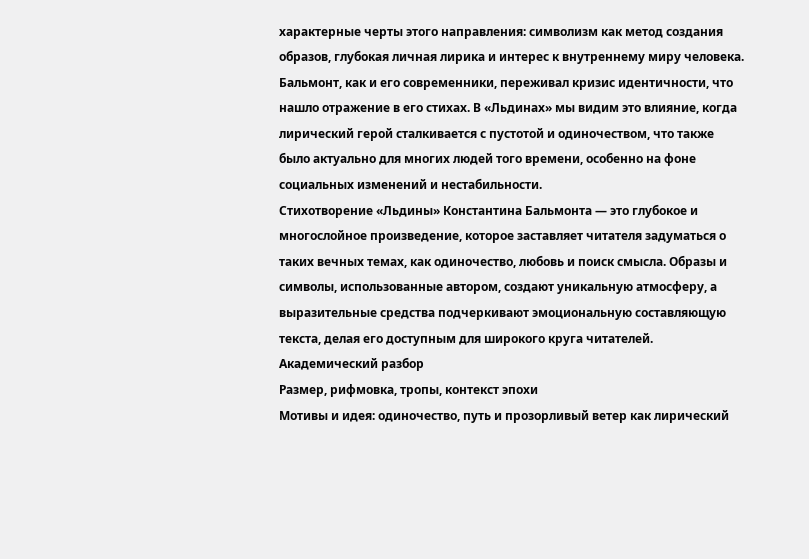характерные черты этого направления: символизм как метод создания образов, глубокая личная лирика и интерес к внутреннему миру человека. Бальмонт, как и его современники, переживал кризис идентичности, что нашло отражение в его стихах. В «Льдинах» мы видим это влияние, когда лирический герой сталкивается с пустотой и одиночеством, что также было актуально для многих людей того времени, особенно на фоне социальных изменений и нестабильности.
Стихотворение «Льдины» Константина Бальмонта — это глубокое и многослойное произведение, которое заставляет читателя задуматься о таких вечных темах, как одиночество, любовь и поиск смысла. Образы и символы, использованные автором, создают уникальную атмосферу, а выразительные средства подчеркивают эмоциональную составляющую текста, делая его доступным для широкого круга читателей.
Академический разбор
Размер, рифмовка, тропы, контекст эпохи
Мотивы и идея: одиночество, путь и прозорливый ветер как лирический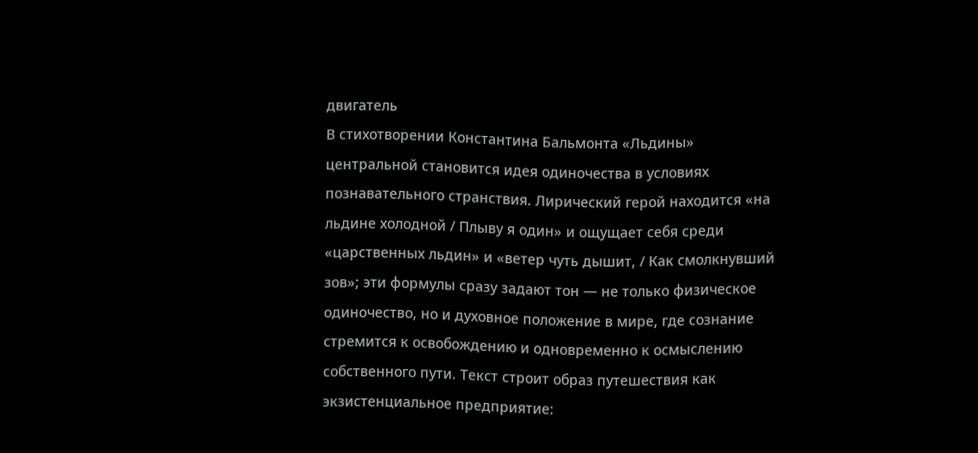двигатель
В стихотворении Константина Бальмонта «Льдины» центральной становится идея одиночества в условиях познавательного странствия. Лирический герой находится «на льдине холодной / Плыву я один» и ощущает себя среди «царственных льдин» и «ветер чуть дышит, / Как смолкнувший зов»; эти формулы сразу задают тон — не только физическое одиночество, но и духовное положение в мире, где сознание стремится к освобождению и одновременно к осмыслению собственного пути. Текст строит образ путешествия как экзистенциальное предприятие: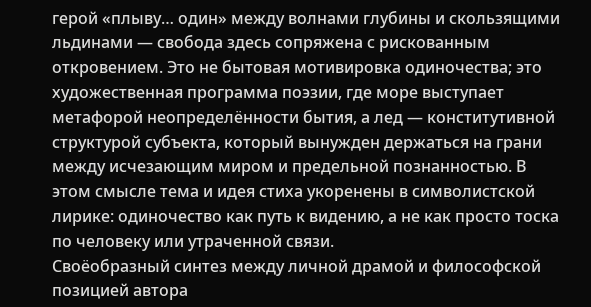герой «плыву… один» между волнами глубины и скользящими льдинами — свобода здесь сопряжена с рискованным откровением. Это не бытовая мотивировка одиночества; это художественная программа поэзии, где море выступает метафорой неопределённости бытия, а лед — конститутивной структурой субъекта, который вынужден держаться на грани между исчезающим миром и предельной познанностью. В этом смысле тема и идея стиха укоренены в символистской лирике: одиночество как путь к видению, а не как просто тоска по человеку или утраченной связи.
Своёобразный синтез между личной драмой и философской позицией автора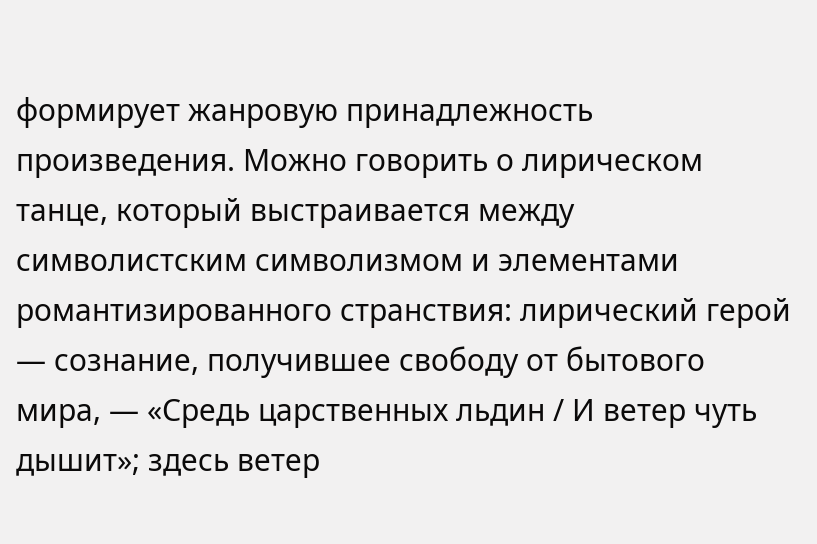формирует жанровую принадлежность произведения. Можно говорить о лирическом танце, который выстраивается между символистским символизмом и элементами романтизированного странствия: лирический герой — сознание, получившее свободу от бытового мира, — «Средь царственных льдин / И ветер чуть дышит»; здесь ветер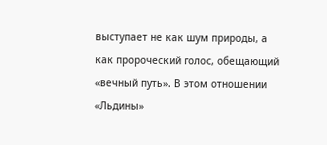выступает не как шум природы, а как пророческий голос, обещающий «вечный путь». В этом отношении «Льдины»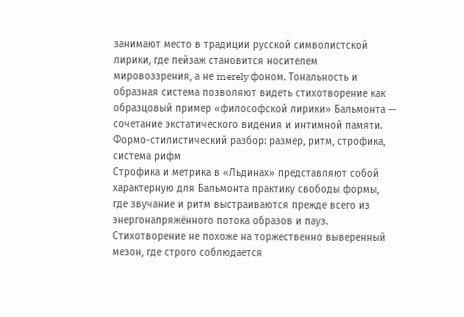занимают место в традиции русской символистской лирики, где пейзаж становится носителем мировоззрения, а не merely фоном. Тональность и образная система позволяют видеть стихотворение как образцовый пример «философской лирики» Бальмонта — сочетание экстатического видения и интимной памяти.
Формо-стилистический разбор: размер, ритм, строфика, система рифм
Строфика и метрика в «Льдинах» представляют собой характерную для Бальмонта практику свободы формы, где звучание и ритм выстраиваются прежде всего из энергонапряжённого потока образов и пауз. Стихотворение не похоже на торжественно выверенный мезон, где строго соблюдается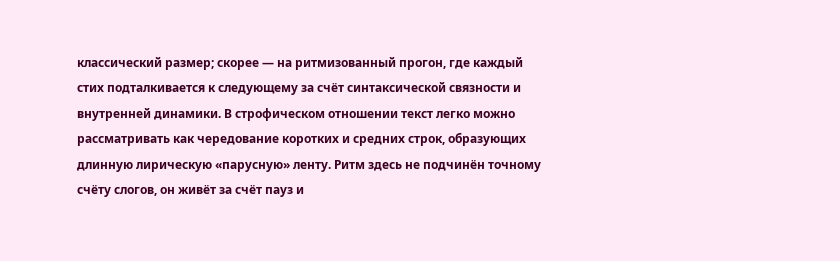классический размер; скорее — на ритмизованный прогон, где каждый стих подталкивается к следующему за счёт синтаксической связности и внутренней динамики. В строфическом отношении текст легко можно рассматривать как чередование коротких и средних строк, образующих длинную лирическую «парусную» ленту. Ритм здесь не подчинён точному счёту слогов, он живёт за счёт пауз и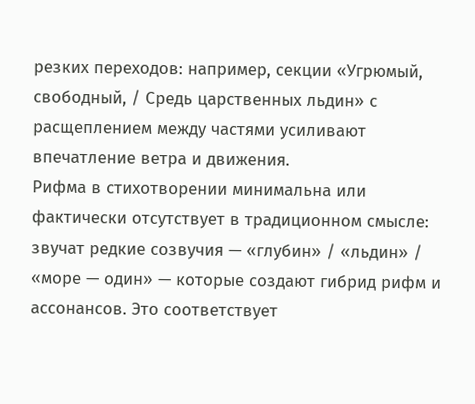резких переходов: например, секции «Угрюмый, свободный, / Средь царственных льдин» с расщеплением между частями усиливают впечатление ветра и движения.
Рифма в стихотворении минимальна или фактически отсутствует в традиционном смысле: звучат редкие созвучия — «глубин» / «льдин» / «море — один» — которые создают гибрид рифм и ассонансов. Это соответствует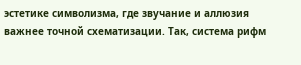эстетике символизма, где звучание и аллюзия важнее точной схематизации. Так, система рифм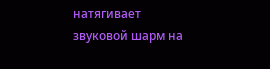натягивает звуковой шарм на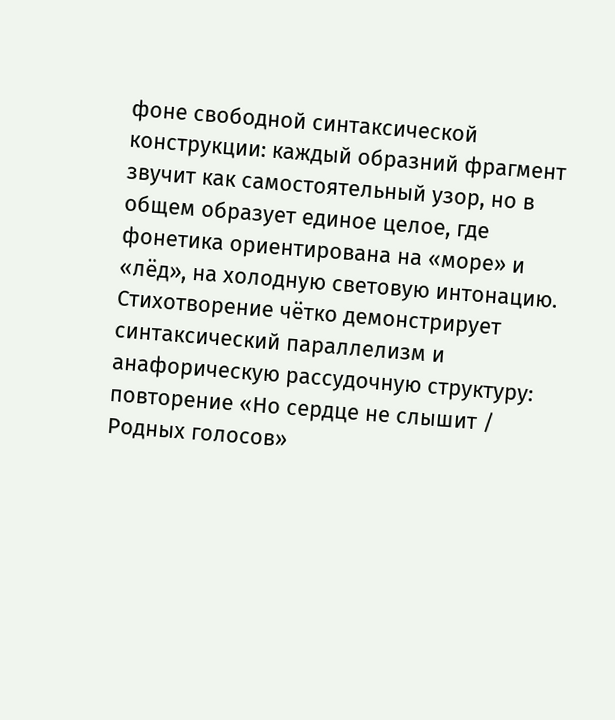фоне свободной синтаксической конструкции: каждый образний фрагмент звучит как самостоятельный узор, но в общем образует единое целое, где фонетика ориентирована на «море» и «лёд», на холодную световую интонацию.
Стихотворение чётко демонстрирует синтаксический параллелизм и анафорическую рассудочную структуру: повторение «Но сердце не слышит / Родных голосов»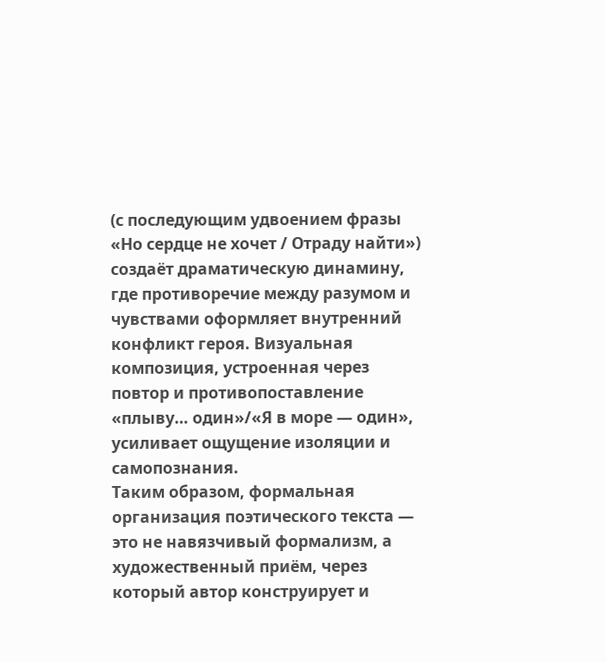(с последующим удвоением фразы «Но сердце не хочет / Отраду найти») создаёт драматическую динамину, где противоречие между разумом и чувствами оформляет внутренний конфликт героя. Визуальная композиция, устроенная через повтор и противопоставление «плыву… один»/«Я в море — один», усиливает ощущение изоляции и самопознания.
Таким образом, формальная организация поэтического текста — это не навязчивый формализм, а художественный приём, через который автор конструирует и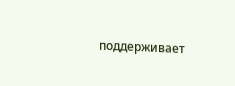поддерживает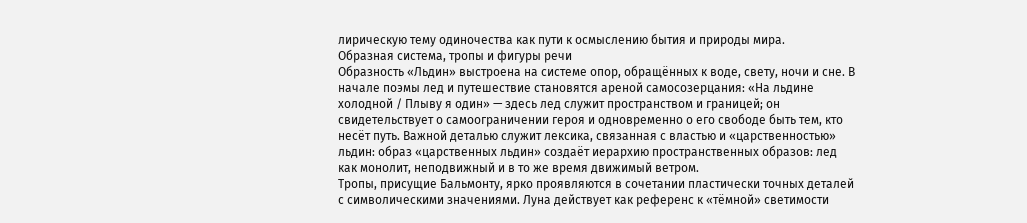лирическую тему одиночества как пути к осмыслению бытия и природы мира.
Образная система, тропы и фигуры речи
Образность «Льдин» выстроена на системе опор, обращённых к воде, свету, ночи и сне. В начале поэмы лед и путешествие становятся ареной самосозерцания: «На льдине холодной / Плыву я один» — здесь лед служит пространством и границей; он свидетельствует о самоограничении героя и одновременно о его свободе быть тем, кто несёт путь. Важной деталью служит лексика, связанная с властью и «царственностью» льдин: образ «царственных льдин» создаёт иерархию пространственных образов: лед как монолит, неподвижный и в то же время движимый ветром.
Тропы, присущие Бальмонту, ярко проявляются в сочетании пластически точных деталей с символическими значениями. Луна действует как референс к «тёмной» светимости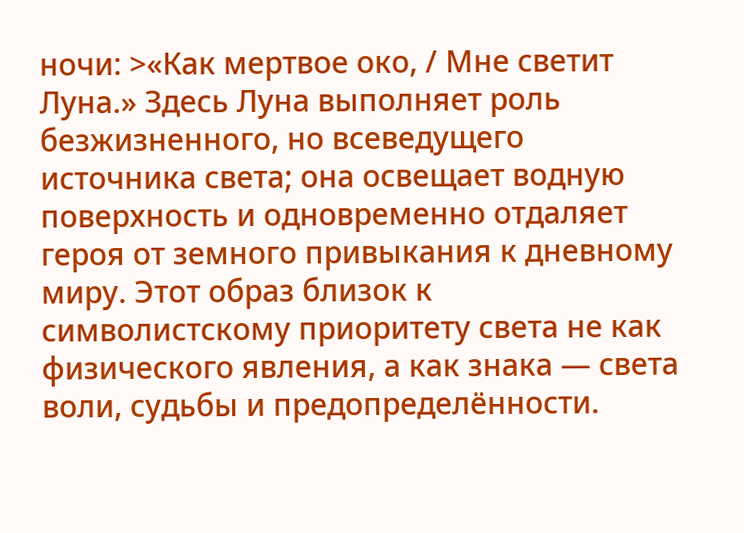ночи: >«Как мертвое око, / Мне светит Луна.» Здесь Луна выполняет роль безжизненного, но всеведущего источника света; она освещает водную поверхность и одновременно отдаляет героя от земного привыкания к дневному миру. Этот образ близок к символистскому приоритету света не как физического явления, а как знака — света воли, судьбы и предопределённости.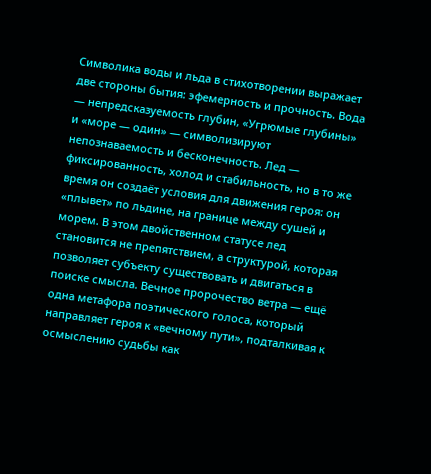Символика воды и льда в стихотворении выражает две стороны бытия: эфемерность и прочность. Вода — непредсказуемость глубин, «Угрюмые глубины» и «море — один» — символизируют непознаваемость и бесконечность. Лед — фиксированность, холод и стабильность, но в то же время он создаёт условия для движения героя: он «плывет» по льдине, на границе между сушей и морем. В этом двойственном статусе лед становится не препятствием, а структурой, которая позволяет субъекту существовать и двигаться в поиске смысла. Вечное пророчество ветра — ещё одна метафора поэтического голоса, который направляет героя к «вечному пути», подталкивая к осмыслению судьбы как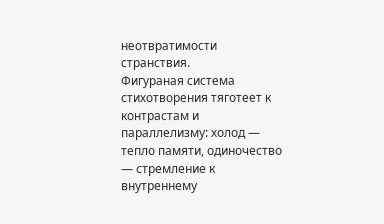неотвратимости странствия.
Фигураная система стихотворения тяготеет к контрастам и параллелизму: холод — тепло памяти, одиночество — стремление к внутреннему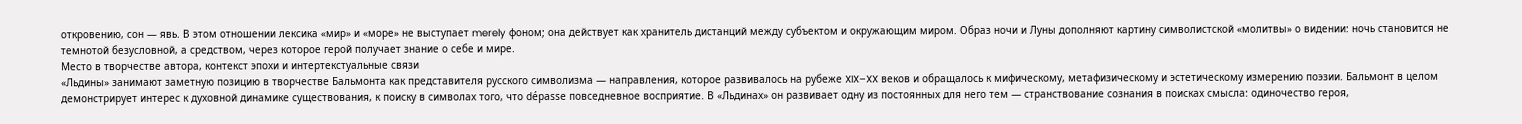откровению, сон — явь. В этом отношении лексика «мир» и «море» не выступает merely фоном; она действует как хранитель дистанций между субъектом и окружающим миром. Образ ночи и Луны дополняют картину символистской «молитвы» о видении: ночь становится не темнотой безусловной, а средством, через которое герой получает знание о себе и мире.
Место в творчестве автора, контекст эпохи и интертекстуальные связи
«Льдины» занимают заметную позицию в творчестве Бальмонта как представителя русского символизма — направления, которое развивалось на рубеже XIX–XX веков и обращалось к мифическому, метафизическому и эстетическому измерению поэзии. Бальмонт в целом демонстрирует интерес к духовной динамике существования, к поиску в символах того, что dépasse повседневное восприятие. В «Льдинах» он развивает одну из постоянных для него тем — странствование сознания в поисках смысла: одиночество героя,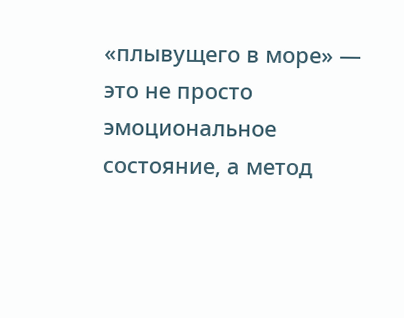«плывущего в море» — это не просто эмоциональное состояние, а метод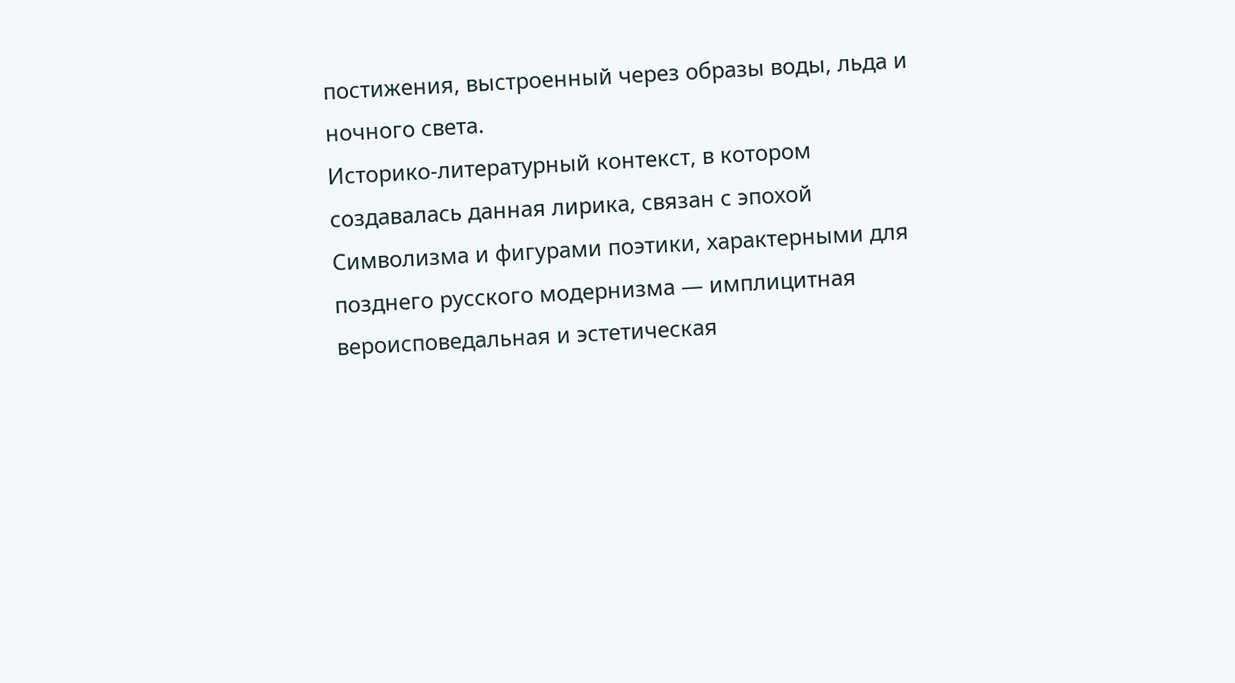постижения, выстроенный через образы воды, льда и ночного света.
Историко-литературный контекст, в котором создавалась данная лирика, связан с эпохой Символизма и фигурами поэтики, характерными для позднего русского модернизма — имплицитная вероисповедальная и эстетическая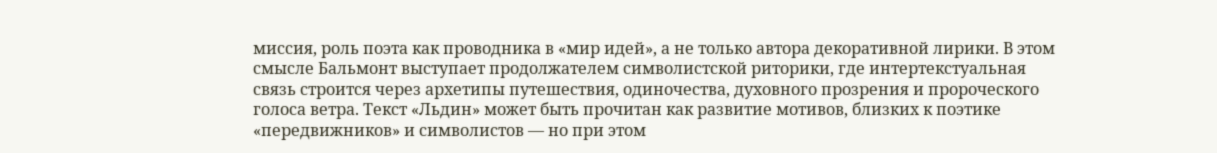миссия, роль поэта как проводника в «мир идей», а не только автора декоративной лирики. В этом смысле Бальмонт выступает продолжателем символистской риторики, где интертекстуальная связь строится через архетипы путешествия, одиночества, духовного прозрения и пророческого голоса ветра. Текст «Льдин» может быть прочитан как развитие мотивов, близких к поэтике «передвижников» и символистов — но при этом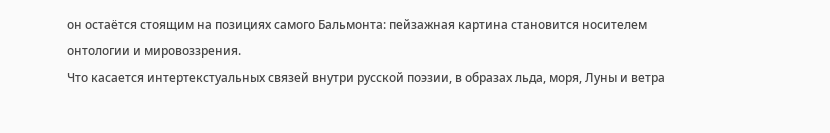он остаётся стоящим на позициях самого Бальмонта: пейзажная картина становится носителем онтологии и мировоззрения.
Что касается интертекстуальных связей внутри русской поэзии, в образах льда, моря, Луны и ветра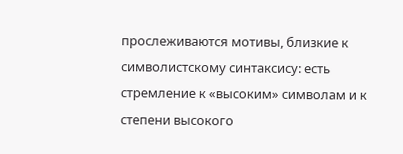прослеживаются мотивы, близкие к символистскому синтаксису: есть стремление к «высоким» символам и к степени высокого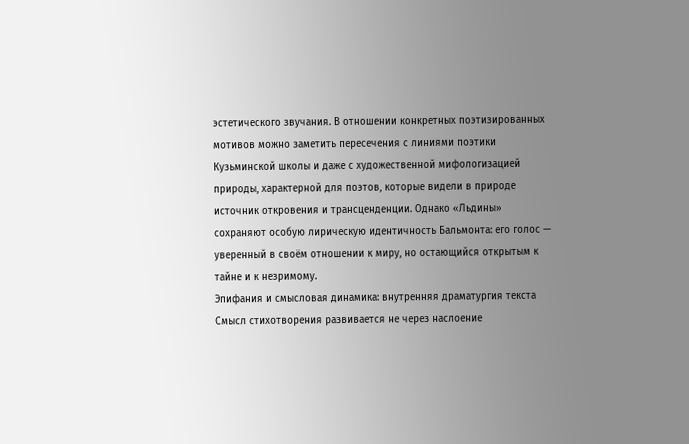эстетического звучания. В отношении конкретных поэтизированных мотивов можно заметить пересечения с линиями поэтики Кузьминской школы и даже с художественной мифологизацией природы, характерной для поэтов, которые видели в природе источник откровения и трансценденции. Однако «Льдины» сохраняют особую лирическую идентичность Бальмонта: его голос — уверенный в своём отношении к миру, но остающийся открытым к тайне и к незримому.
Эпифания и смысловая динамика: внутренняя драматургия текста
Смысл стихотворения развивается не через наслоение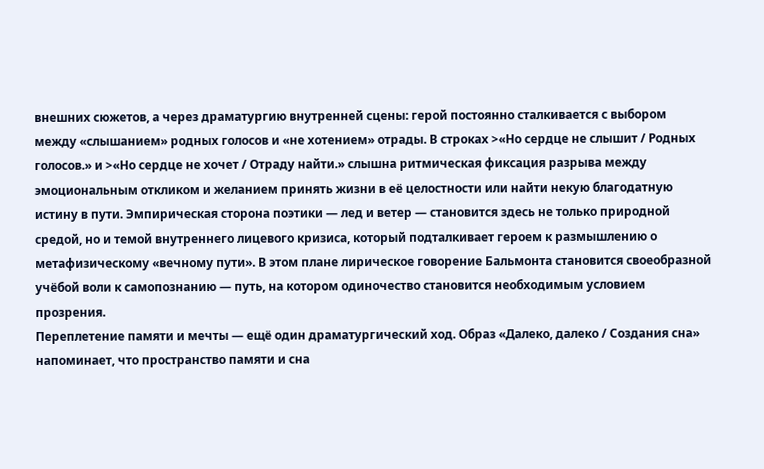внешних сюжетов, а через драматургию внутренней сцены: герой постоянно сталкивается с выбором между «слышанием» родных голосов и «не хотением» отрады. В строках >«Но сердце не слышит / Родных голосов.» и >«Но сердце не хочет / Отраду найти.» слышна ритмическая фиксация разрыва между эмоциональным откликом и желанием принять жизни в её целостности или найти некую благодатную истину в пути. Эмпирическая сторона поэтики — лед и ветер — становится здесь не только природной средой, но и темой внутреннего лицевого кризиса, который подталкивает героем к размышлению о метафизическому «вечному пути». В этом плане лирическое говорение Бальмонта становится своеобразной учёбой воли к самопознанию — путь, на котором одиночество становится необходимым условием прозрения.
Переплетение памяти и мечты — ещё один драматургический ход. Образ «Далеко, далеко / Создания сна» напоминает, что пространство памяти и сна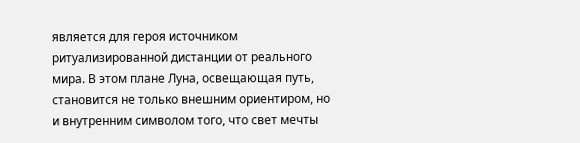является для героя источником ритуализированной дистанции от реального мира. В этом плане Луна, освещающая путь, становится не только внешним ориентиром, но и внутренним символом того, что свет мечты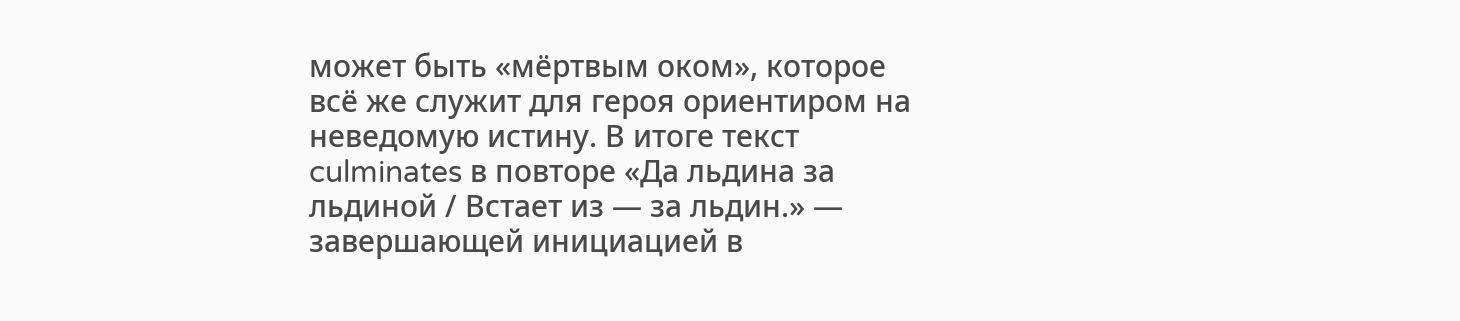может быть «мёртвым оком», которое всё же служит для героя ориентиром на неведомую истину. В итоге текст culminates в повторе «Да льдина за льдиной / Встает из — за льдин.» — завершающей инициацией в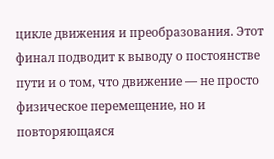цикле движения и преобразования. Этот финал подводит к выводу о постоянстве пути и о том, что движение — не просто физическое перемещение, но и повторяющаяся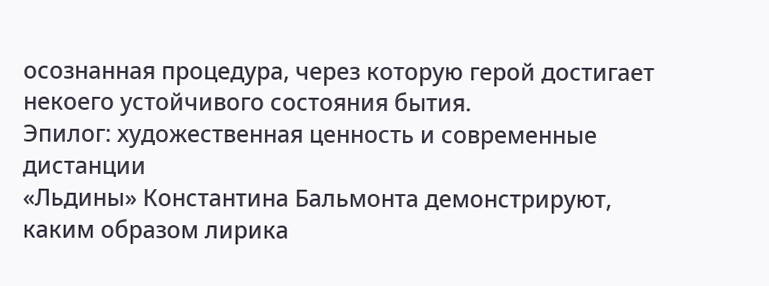осознанная процедура, через которую герой достигает некоего устойчивого состояния бытия.
Эпилог: художественная ценность и современные дистанции
«Льдины» Константина Бальмонта демонстрируют, каким образом лирика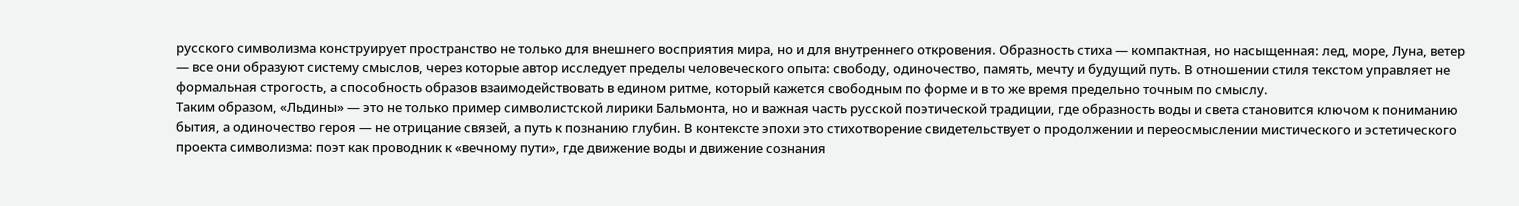русского символизма конструирует пространство не только для внешнего восприятия мира, но и для внутреннего откровения. Образность стиха — компактная, но насыщенная: лед, море, Луна, ветер — все они образуют систему смыслов, через которые автор исследует пределы человеческого опыта: свободу, одиночество, память, мечту и будущий путь. В отношении стиля текстом управляет не формальная строгость, а способность образов взаимодействовать в едином ритме, который кажется свободным по форме и в то же время предельно точным по смыслу.
Таким образом, «Льдины» — это не только пример символистской лирики Бальмонта, но и важная часть русской поэтической традиции, где образность воды и света становится ключом к пониманию бытия, а одиночество героя — не отрицание связей, а путь к познанию глубин. В контексте эпохи это стихотворение свидетельствует о продолжении и переосмыслении мистического и эстетического проекта символизма: поэт как проводник к «вечному пути», где движение воды и движение сознания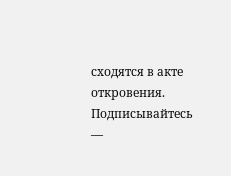сходятся в акте откровения.
Подписывайтесь —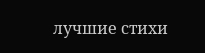лучшие стихи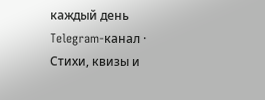каждый день
Telegram-канал · Стихи, квизы и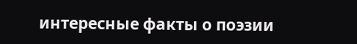интересные факты о поэзии